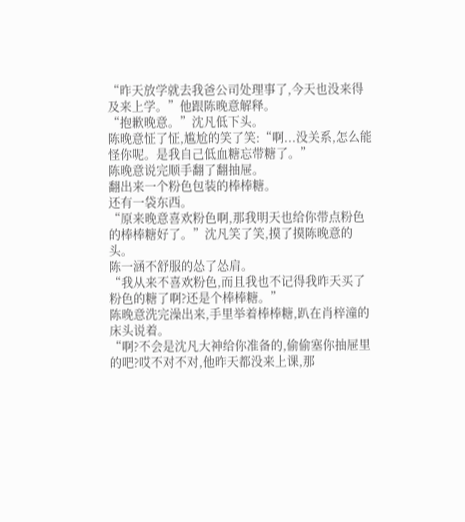“昨天放学就去我爸公司处理事了,今天也没来得及来上学。”他跟陈晚意解释。
“抱歉晚意。”沈凡低下头。
陈晚意怔了怔,尴尬的笑了笑:“啊...没关系,怎么能怪你呢。是我自己低血糖忘带糖了。”
陈晚意说完顺手翻了翻抽屉。
翻出来一个粉色包装的棒棒糖。
还有一袋东西。
“原来晚意喜欢粉色啊,那我明天也给你带点粉色的棒棒糖好了。”沈凡笑了笑,摸了摸陈晚意的头。
陈一涵不舒服的怂了怂肩。
“我从来不喜欢粉色,而且我也不记得我昨天买了粉色的糖了啊?还是个棒棒糖。”
陈晚意洗完澡出来,手里举着棒棒糖,趴在肖梓潼的床头说着。
“啊?不会是沈凡大神给你准备的,偷偷塞你抽屉里的吧?哎不对不对,他昨天都没来上课,那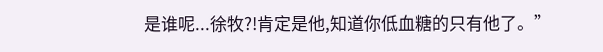是谁呢...徐牧?!肯定是他,知道你低血糖的只有他了。”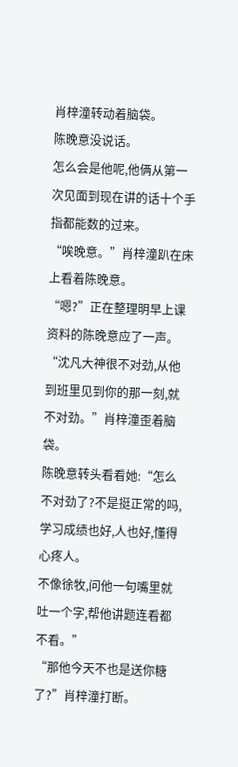肖梓潼转动着脑袋。
陈晚意没说话。
怎么会是他呢,他俩从第一次见面到现在讲的话十个手指都能数的过来。
“唉晚意。”肖梓潼趴在床上看着陈晚意。
“嗯?”正在整理明早上课资料的陈晚意应了一声。
“沈凡大神很不对劲,从他到班里见到你的那一刻,就不对劲。”肖梓潼歪着脑袋。
陈晚意转头看看她:“怎么不对劲了?不是挺正常的吗,学习成绩也好,人也好,懂得心疼人。
不像徐牧,问他一句嘴里就吐一个字,帮他讲题连看都不看。”
“那他今天不也是送你糖了?”肖梓潼打断。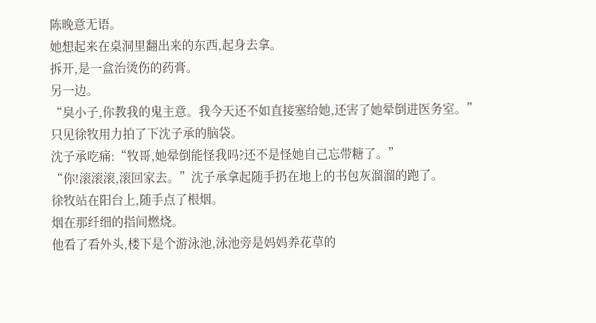陈晚意无语。
她想起来在桌洞里翻出来的东西,起身去拿。
拆开,是一盒治烫伤的药膏。
另一边。
“臭小子,你教我的鬼主意。我今天还不如直接塞给她,还害了她晕倒进医务室。”
只见徐牧用力拍了下沈子承的脑袋。
沈子承吃痛:“牧哥,她晕倒能怪我吗?还不是怪她自己忘带糖了。”
“你!滚滚滚,滚回家去。”沈子承拿起随手扔在地上的书包灰溜溜的跑了。
徐牧站在阳台上,随手点了根烟。
烟在那纤细的指间燃烧。
他看了看外头,楼下是个游泳池,泳池旁是妈妈养花草的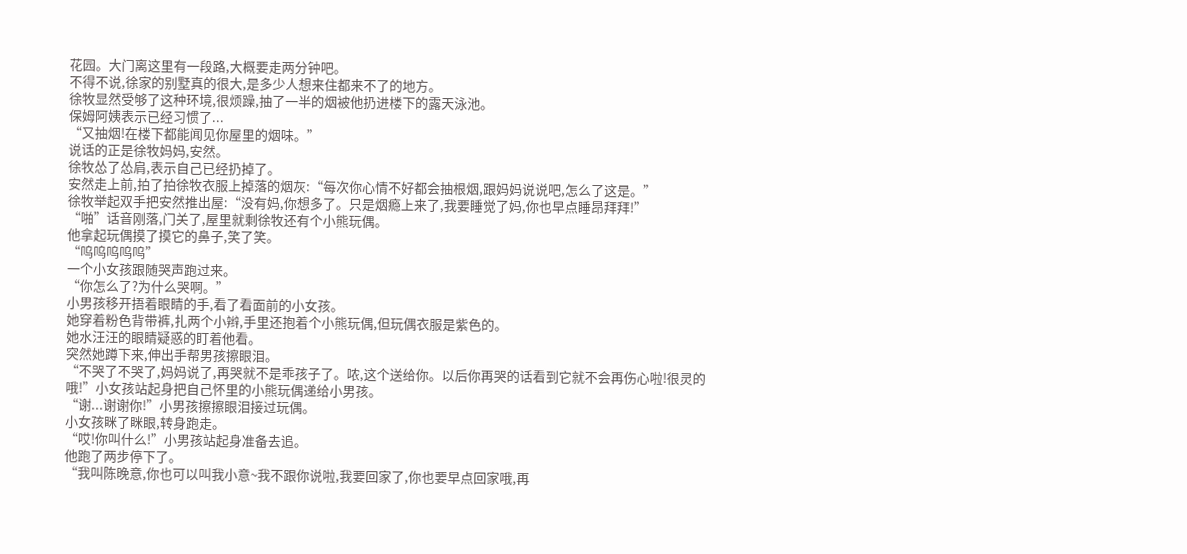花园。大门离这里有一段路,大概要走两分钟吧。
不得不说,徐家的别墅真的很大,是多少人想来住都来不了的地方。
徐牧显然受够了这种环境,很烦躁,抽了一半的烟被他扔进楼下的露天泳池。
保姆阿姨表示已经习惯了...
“又抽烟!在楼下都能闻见你屋里的烟味。”
说话的正是徐牧妈妈,安然。
徐牧怂了怂肩,表示自己已经扔掉了。
安然走上前,拍了拍徐牧衣服上掉落的烟灰:“每次你心情不好都会抽根烟,跟妈妈说说吧,怎么了这是。”
徐牧举起双手把安然推出屋:“没有妈,你想多了。只是烟瘾上来了,我要睡觉了妈,你也早点睡昂拜拜!”
“啪”话音刚落,门关了,屋里就剩徐牧还有个小熊玩偶。
他拿起玩偶摸了摸它的鼻子,笑了笑。
“呜呜呜呜呜”
一个小女孩跟随哭声跑过来。
“你怎么了?为什么哭啊。”
小男孩移开捂着眼睛的手,看了看面前的小女孩。
她穿着粉色背带裤,扎两个小辫,手里还抱着个小熊玩偶,但玩偶衣服是紫色的。
她水汪汪的眼睛疑惑的盯着他看。
突然她蹲下来,伸出手帮男孩擦眼泪。
“不哭了不哭了,妈妈说了,再哭就不是乖孩子了。哝,这个送给你。以后你再哭的话看到它就不会再伤心啦!很灵的哦!”小女孩站起身把自己怀里的小熊玩偶递给小男孩。
“谢...谢谢你!”小男孩擦擦眼泪接过玩偶。
小女孩眯了眯眼,转身跑走。
“哎!你叫什么!”小男孩站起身准备去追。
他跑了两步停下了。
“我叫陈晚意,你也可以叫我小意~我不跟你说啦,我要回家了,你也要早点回家哦,再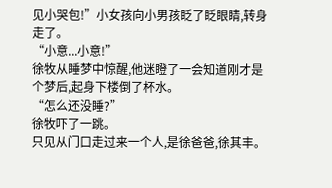见小哭包!”小女孩向小男孩眨了眨眼睛,转身走了。
“小意...小意!”
徐牧从睡梦中惊醒,他迷瞪了一会知道刚才是个梦后,起身下楼倒了杯水。
“怎么还没睡?”
徐牧吓了一跳。
只见从门口走过来一个人,是徐爸爸,徐其丰。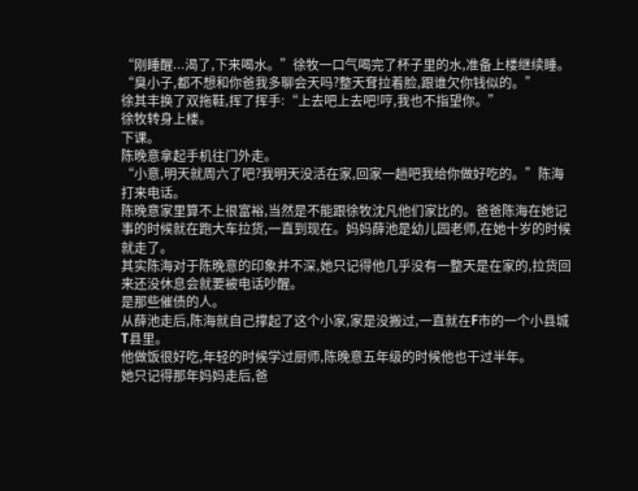“刚睡醒...渴了,下来喝水。”徐牧一口气喝完了杯子里的水,准备上楼继续睡。
“臭小子,都不想和你爸我多聊会天吗?整天耷拉着脸,跟谁欠你钱似的。”
徐其丰换了双拖鞋,挥了挥手:“上去吧上去吧!哼,我也不指望你。”
徐牧转身上楼。
下课。
陈晚意拿起手机往门外走。
“小意,明天就周六了吧?我明天没活在家,回家一趟吧我给你做好吃的。”陈海打来电话。
陈晚意家里算不上很富裕,当然是不能跟徐牧沈凡他们家比的。爸爸陈海在她记事的时候就在跑大车拉货,一直到现在。妈妈薛池是幼儿园老师,在她十岁的时候就走了。
其实陈海对于陈晚意的印象并不深,她只记得他几乎没有一整天是在家的,拉货回来还没休息会就要被电话吵醒。
是那些催债的人。
从薛池走后,陈海就自己撑起了这个小家,家是没搬过,一直就在F市的一个小县城T县里。
他做饭很好吃,年轻的时候学过厨师,陈晚意五年级的时候他也干过半年。
她只记得那年妈妈走后,爸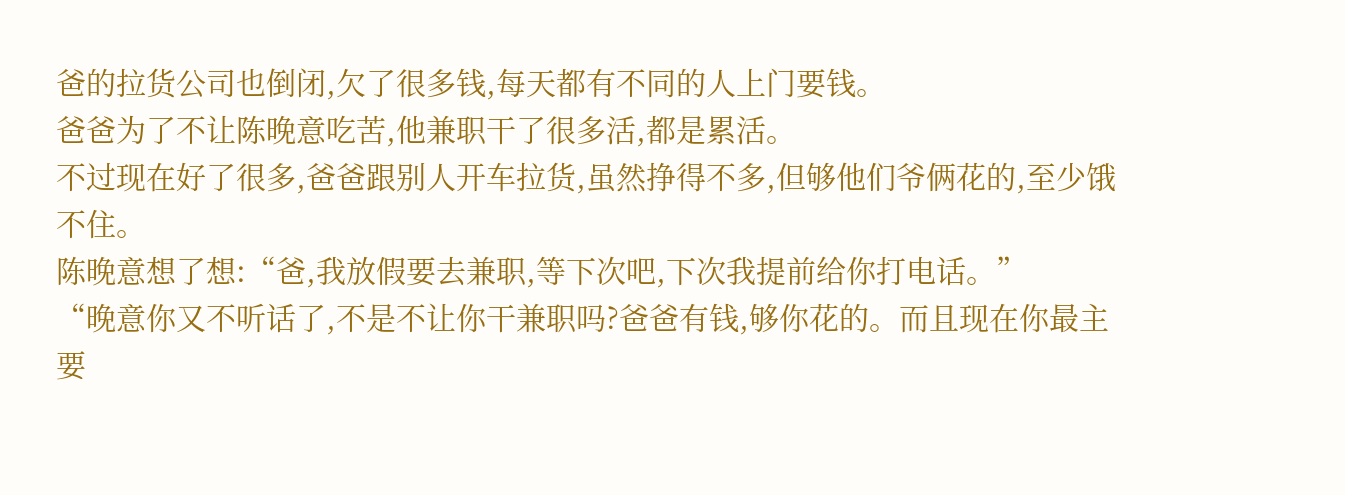爸的拉货公司也倒闭,欠了很多钱,每天都有不同的人上门要钱。
爸爸为了不让陈晚意吃苦,他兼职干了很多活,都是累活。
不过现在好了很多,爸爸跟别人开车拉货,虽然挣得不多,但够他们爷俩花的,至少饿不住。
陈晚意想了想:“爸,我放假要去兼职,等下次吧,下次我提前给你打电话。”
“晚意你又不听话了,不是不让你干兼职吗?爸爸有钱,够你花的。而且现在你最主要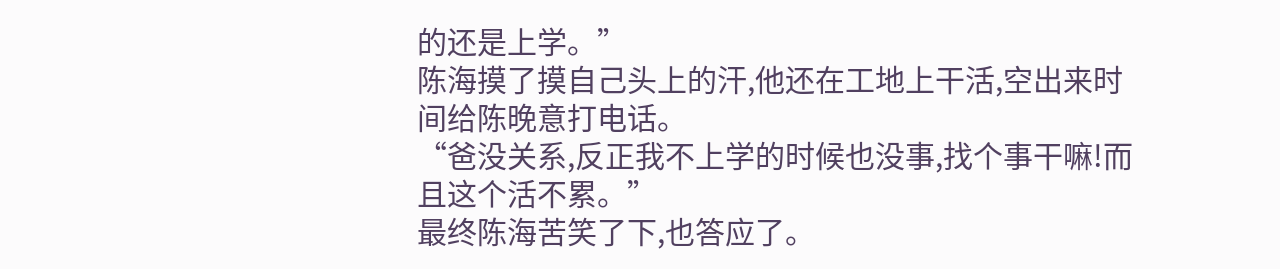的还是上学。”
陈海摸了摸自己头上的汗,他还在工地上干活,空出来时间给陈晚意打电话。
“爸没关系,反正我不上学的时候也没事,找个事干嘛!而且这个活不累。”
最终陈海苦笑了下,也答应了。